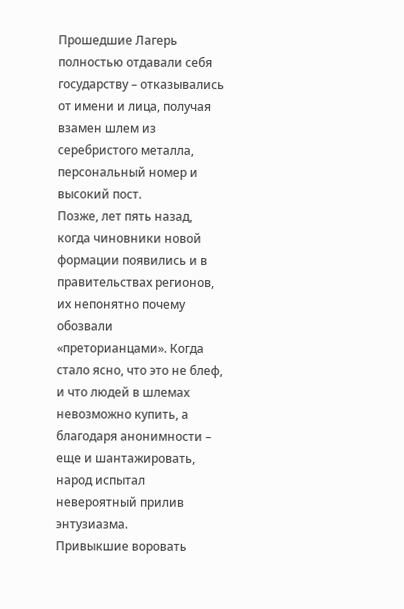Прошедшие Лагерь полностью отдавали себя государству – отказывались от имени и лица, получая взамен шлем из серебристого металла, персональный номер и высокий пост.
Позже, лет пять назад, когда чиновники новой формации появились и в правительствах регионов, их непонятно почему обозвали «преторианцами». Когда стало ясно, что это не блеф, и что людей в шлемах невозможно купить, а благодаря анонимности – еще и шантажировать, народ испытал невероятный прилив энтузиазма.
Привыкшие воровать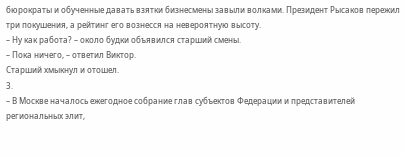бюрократы и обученные давать взятки бизнесмены завыли волками. Президент Рысаков пережил три покушения, а рейтинг его вознесся на невероятную высоту.
– Ну как работа? – около будки объявился старший смены.
– Пока ничего, – ответил Виктор.
Старший хмыкнул и отошел.
3.
– В Москве началось ежегодное собрание глав субъектов Федерации и представителей региональных элит,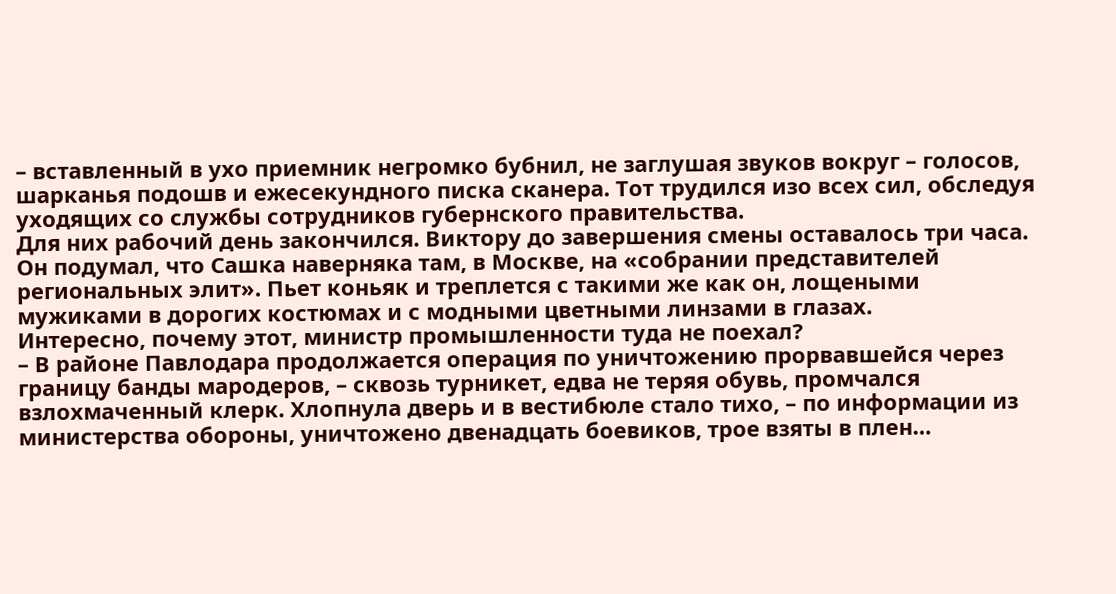– вставленный в ухо приемник негромко бубнил, не заглушая звуков вокруг – голосов, шарканья подошв и ежесекундного писка сканера. Тот трудился изо всех сил, обследуя уходящих со службы сотрудников губернского правительства.
Для них рабочий день закончился. Виктору до завершения смены оставалось три часа.
Он подумал, что Сашка наверняка там, в Москве, на «собрании представителей региональных элит». Пьет коньяк и треплется с такими же как он, лощеными мужиками в дорогих костюмах и с модными цветными линзами в глазах.
Интересно, почему этот, министр промышленности туда не поехал?
– В районе Павлодара продолжается операция по уничтожению прорвавшейся через границу банды мародеров, – сквозь турникет, едва не теряя обувь, промчался взлохмаченный клерк. Хлопнула дверь и в вестибюле стало тихо, – по информации из министерства обороны, уничтожено двенадцать боевиков, трое взяты в плен…